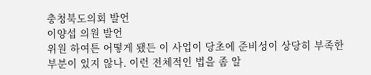충청북도의회 발언
이양섭 의원 발언
위원 하여튼 어떻게 됐든 이 사업이 당초에 준비성이 상당히 부족한 부분이 있지 않나. 이런 전체적인 법을 좀 알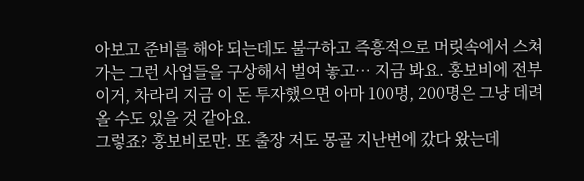아보고 준비를 해야 되는데도 불구하고 즉흥적으로 머릿속에서 스쳐 가는 그런 사업들을 구상해서 벌여 놓고… 지금 봐요. 홍보비에 전부 이거, 차라리 지금 이 돈 투자했으면 아마 100명, 200명은 그냥 데려올 수도 있을 것 같아요.
그렇죠? 홍보비로만. 또 출장 저도 몽골 지난번에 갔다 왔는데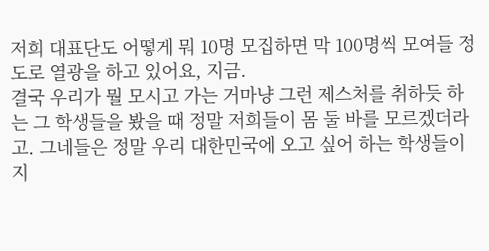저희 대표단도 어떻게 뭐 10명 모집하면 막 100명씩 모여들 정도로 열광을 하고 있어요, 지금.
결국 우리가 뭘 모시고 가는 거마냥 그런 제스처를 취하듯 하는 그 학생들을 봤을 때 정말 저희들이 몸 둘 바를 모르겠더라고. 그네들은 정말 우리 대한민국에 오고 싶어 하는 학생들이 지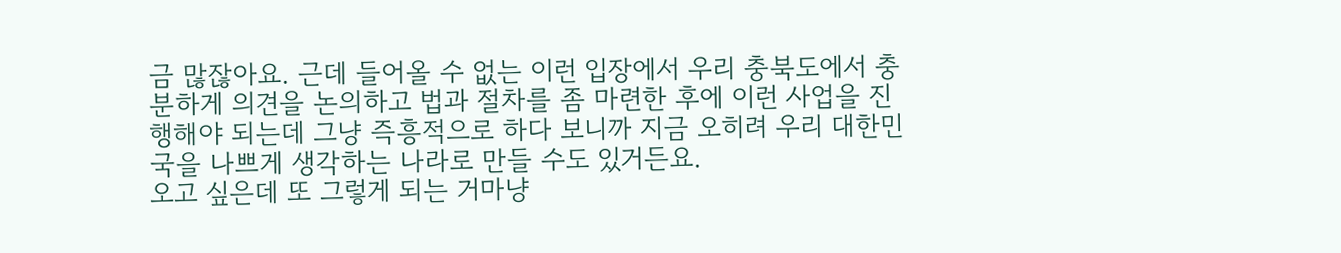금 많잖아요. 근데 들어올 수 없는 이런 입장에서 우리 충북도에서 충분하게 의견을 논의하고 법과 절차를 좀 마련한 후에 이런 사업을 진행해야 되는데 그냥 즉흥적으로 하다 보니까 지금 오히려 우리 대한민국을 나쁘게 생각하는 나라로 만들 수도 있거든요.
오고 싶은데 또 그렇게 되는 거마냥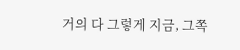거의 다 그렇게 지금, 그쪽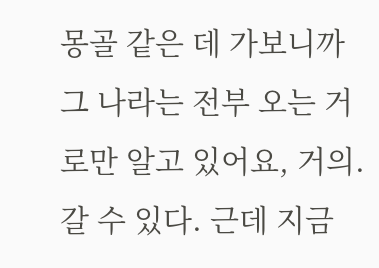몽골 같은 데 가보니까 그 나라는 전부 오는 거로만 알고 있어요, 거의. 갈 수 있다. 근데 지금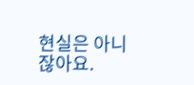현실은 아니잖아요.